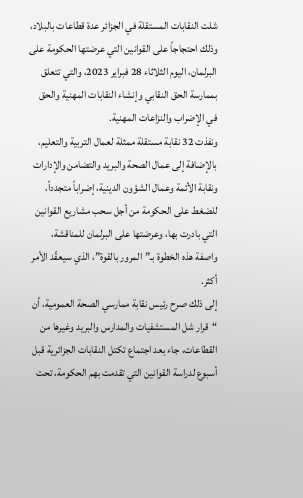شلت النقابات المستقلة في الجزائر عدة قطاعات بالبلاد، وذلك احتجاجاً على القوانين التي عرضتها الحكومة على البرلمان، اليوم الثلاثاء 28 فبراير 2023، والتي تتعلق بممارسة الحق النقابي وإنشاء النقابات المهنية والحق في الإضراب والنزاعات المهنية.
ونفذت 32 نقابة مستقلة ممثلة لعمال التربية والتعليم، بالإضافة إلى عمال الصحة والبريد والتضامن والإدارات ونقابة الأئمة وعمال الشؤون الدينية، إضراباً متجدداً، للضغط على الحكومة من أجل سحب مشاريع القوانين التي بادرت بها، وعرضتها على البرلمان للمناقشة، واصفة هذه الخطوة بـ”المرور بالقوة”، الذي سيعقّد الأمر أكثر.
إلى ذلك صرح رئيس نقابة ممارسي الصحة العمومية، أن “قرار شل المستشفيات والمدارس والبريد وغيرها من القطاعات، جاء بعد اجتماع تكتل النقابات الجزائرية قبل أسبوع لدراسة القوانين التي تقدمت بهم الحكومة، تحت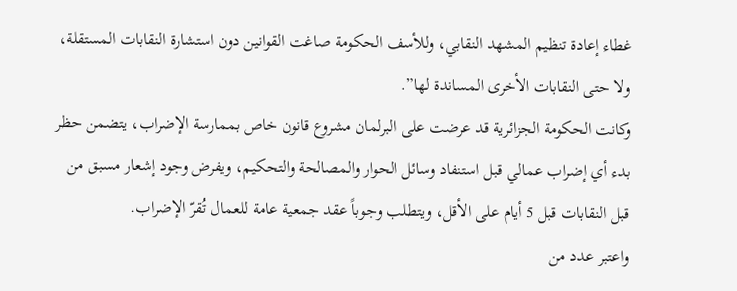غطاء إعادة تنظيم المشهد النقابي، وللأسف الحكومة صاغت القوانين دون استشارة النقابات المستقلة، ولا حتى النقابات الأخرى المساندة لها”.
وكانت الحكومة الجزائرية قد عرضت على البرلمان مشروع قانون خاص بممارسة الإضراب، يتضمن حظر بدء أي إضراب عمالي قبل استنفاد وسائل الحوار والمصالحة والتحكيم، ويفرض وجود إشعار مسبق من قبل النقابات قبل 5 أيام على الأقل، ويتطلب وجوباً عقد جمعية عامة للعمال تُقرّ الإضراب.
واعتبر عدد من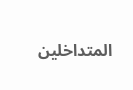المتداخلين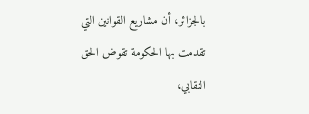بالجزائر، أن مشاريع القوانين التي تقدمت بها الحكومة تقوض الحق النقابي،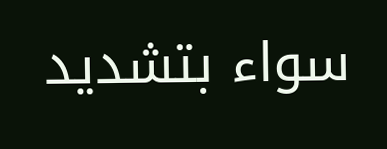سواء بتشديد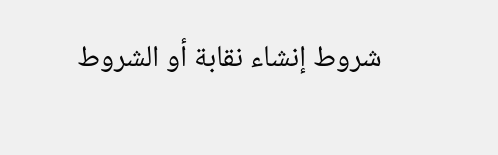شروط إنشاء نقابة أو الشروط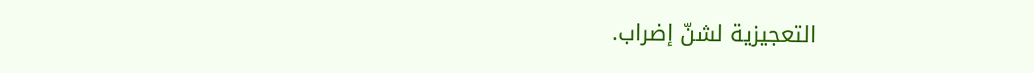التعجيزية لشنّ إضراب.